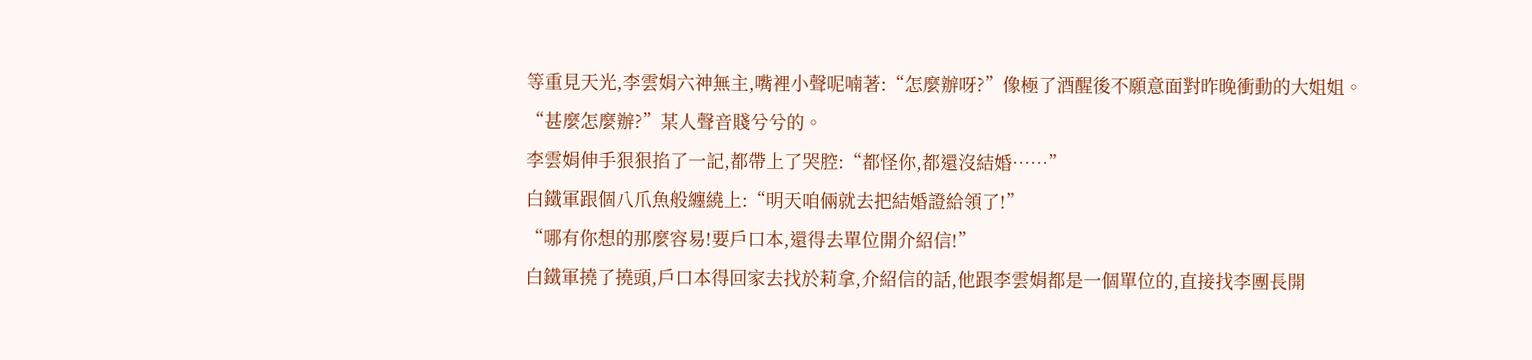等重見天光,李雲娟六神無主,嘴裡小聲呢喃著:“怎麼辦呀?”像極了酒醒後不願意面對昨晚衝動的大姐姐。
“甚麼怎麼辦?”某人聲音賤兮兮的。
李雲娟伸手狠狠掐了一記,都帶上了哭腔:“都怪你,都還沒結婚……”
白鐵軍跟個八爪魚般纏繞上:“明天咱倆就去把結婚證給領了!”
“哪有你想的那麼容易!要戶口本,還得去單位開介紹信!”
白鐵軍撓了撓頭,戶口本得回家去找於莉拿,介紹信的話,他跟李雲娟都是一個單位的,直接找李團長開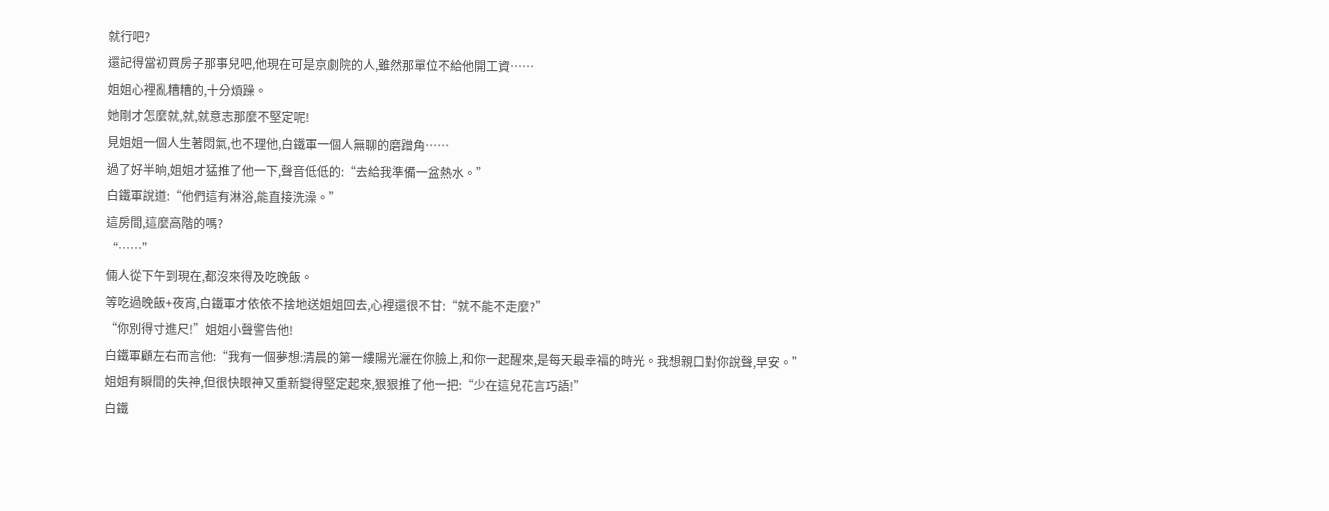就行吧?
還記得當初買房子那事兒吧,他現在可是京劇院的人,雖然那單位不給他開工資……
姐姐心裡亂糟糟的,十分煩躁。
她剛才怎麼就,就,就意志那麼不堅定呢!
見姐姐一個人生著悶氣,也不理他,白鐵軍一個人無聊的磨蹭角……
過了好半晌,姐姐才猛推了他一下,聲音低低的:“去給我準備一盆熱水。”
白鐵軍說道:“他們這有淋浴,能直接洗澡。”
這房間,這麼高階的嗎?
“……”
倆人從下午到現在,都沒來得及吃晚飯。
等吃過晚飯+夜宵,白鐵軍才依依不捨地送姐姐回去,心裡還很不甘:“就不能不走麼?”
“你別得寸進尺!”姐姐小聲警告他!
白鐵軍顧左右而言他:“我有一個夢想:清晨的第一縷陽光灑在你臉上,和你一起醒來,是每天最幸福的時光。我想親口對你說聲,早安。”
姐姐有瞬間的失神,但很快眼神又重新變得堅定起來,狠狠推了他一把:“少在這兒花言巧語!”
白鐵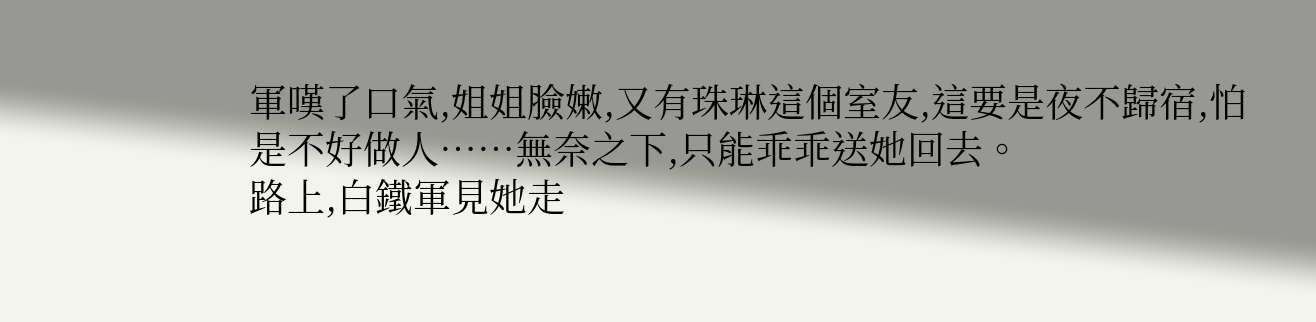軍嘆了口氣,姐姐臉嫩,又有珠琳這個室友,這要是夜不歸宿,怕是不好做人……無奈之下,只能乖乖送她回去。
路上,白鐵軍見她走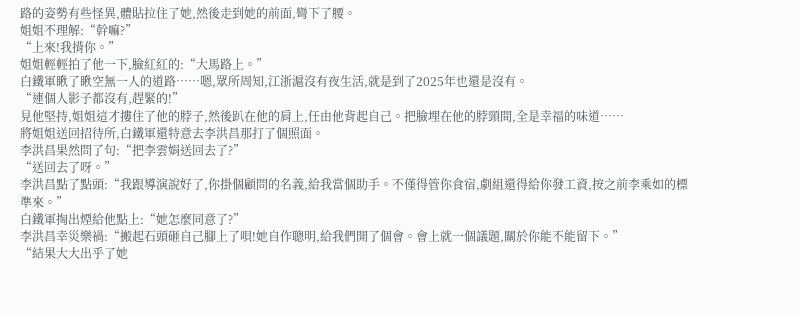路的姿勢有些怪異,體貼拉住了她,然後走到她的前面,彎下了腰。
姐姐不理解:“幹嘛?”
“上來!我揹你。”
姐姐輕輕拍了他一下,臉紅紅的:“大馬路上。”
白鐵軍瞅了瞅空無一人的道路……嗯,眾所周知,江浙滬沒有夜生活,就是到了2025年也還是沒有。
“連個人影子都沒有,趕緊的!”
見他堅持,姐姐這才摟住了他的脖子,然後趴在他的肩上,任由他背起自己。把臉埋在他的脖頸間,全是幸福的味道……
將姐姐送回招待所,白鐵軍還特意去李洪昌那打了個照面。
李洪昌果然問了句:“把李雲娟送回去了?”
“送回去了呀。”
李洪昌點了點頭:“我跟導演說好了,你掛個顧問的名義,給我當個助手。不僅得管你食宿,劇組還得給你發工資,按之前李乘如的標準來。”
白鐵軍掏出煙給他點上:“她怎麼同意了?”
李洪昌幸災樂禍:“搬起石頭砸自己腳上了唄!她自作聰明,給我們開了個會。會上就一個議題,關於你能不能留下。”
“結果大大出乎了她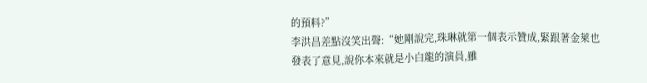的預料?”
李洪昌差點沒笑出聲:“她剛說完,珠琳就第一個表示贊成,緊跟著金萊也發表了意見,說你本來就是小白龍的演員,雖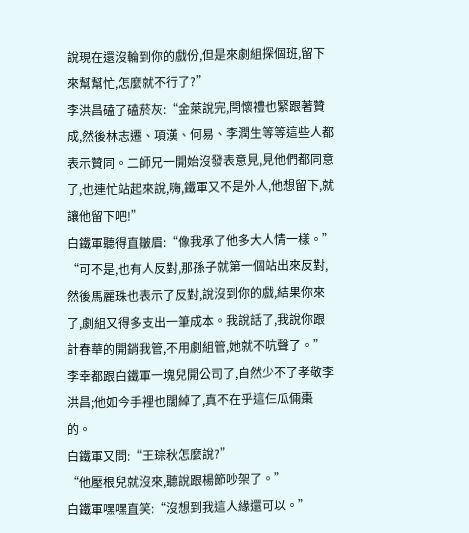說現在還沒輪到你的戲份,但是來劇組探個班,留下來幫幫忙,怎麼就不行了?”
李洪昌磕了磕菸灰:“金萊說完,閆懷禮也緊跟著贊成,然後林志遷、項漢、何易、李潤生等等這些人都表示贊同。二師兄一開始沒發表意見,見他們都同意了,也連忙站起來說,嗨,鐵軍又不是外人,他想留下,就讓他留下吧!”
白鐵軍聽得直皺眉:“像我承了他多大人情一樣。”
“可不是,也有人反對,那孫子就第一個站出來反對,然後馬麗珠也表示了反對,說沒到你的戲,結果你來了,劇組又得多支出一筆成本。我說話了,我說你跟計春華的開銷我管,不用劇組管,她就不吭聲了。”
李幸都跟白鐵軍一塊兒開公司了,自然少不了孝敬李洪昌;他如今手裡也闊綽了,真不在乎這仨瓜倆棗的。
白鐵軍又問:“王琮秋怎麼說?”
“他壓根兒就沒來,聽說跟楊節吵架了。”
白鐵軍嘿嘿直笑:“沒想到我這人緣還可以。”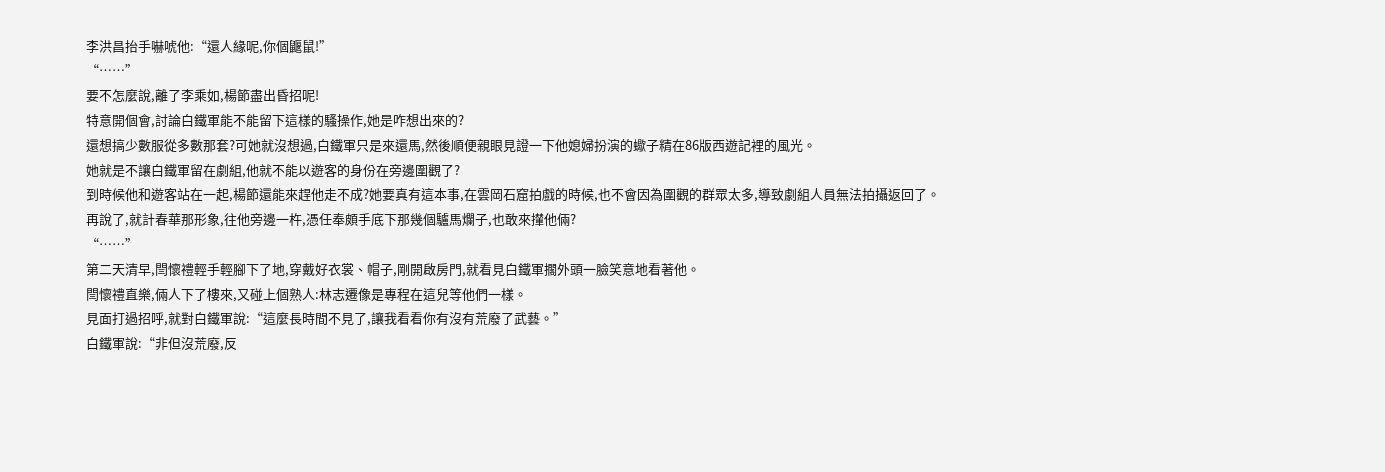李洪昌抬手嚇唬他:“還人緣呢,你個鼴鼠!”
“……”
要不怎麼說,離了李乘如,楊節盡出昏招呢!
特意開個會,討論白鐵軍能不能留下這樣的騷操作,她是咋想出來的?
還想搞少數服從多數那套?可她就沒想過,白鐵軍只是來還馬,然後順便親眼見證一下他媳婦扮演的蠍子精在86版西遊記裡的風光。
她就是不讓白鐵軍留在劇組,他就不能以遊客的身份在旁邊圍觀了?
到時候他和遊客站在一起,楊節還能來趕他走不成?她要真有這本事,在雲岡石窟拍戲的時候,也不會因為圍觀的群眾太多,導致劇組人員無法拍攝返回了。
再說了,就計春華那形象,往他旁邊一杵,憑任奉頗手底下那幾個驢馬爛子,也敢來攆他倆?
“……”
第二天清早,閆懷禮輕手輕腳下了地,穿戴好衣裳、帽子,剛開啟房門,就看見白鐵軍擱外頭一臉笑意地看著他。
閆懷禮直樂,倆人下了樓來,又碰上個熟人:林志遷像是專程在這兒等他們一樣。
見面打過招呼,就對白鐵軍說:“這麼長時間不見了,讓我看看你有沒有荒廢了武藝。”
白鐵軍說:“非但沒荒廢,反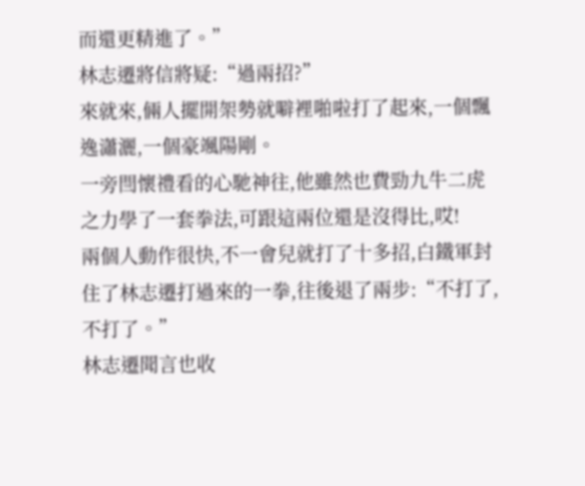而還更精進了。”
林志遷將信將疑:“過兩招?”
來就來,倆人擺開架勢就噼裡啪啦打了起來,一個飄逸瀟灑,一個豪颯陽剛。
一旁閆懷禮看的心馳神往,他雖然也費勁九牛二虎之力學了一套拳法,可跟這兩位還是沒得比,哎!
兩個人動作很快,不一會兒就打了十多招,白鐵軍封住了林志遷打過來的一拳,往後退了兩步:“不打了,不打了。”
林志遷聞言也收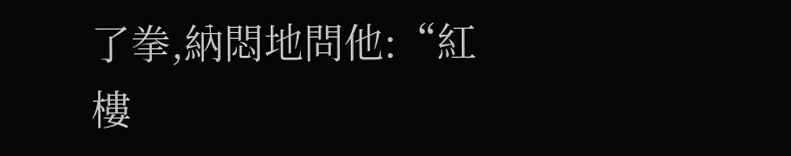了拳,納悶地問他:“紅樓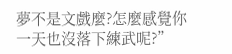夢不是文戲麼?怎麼感覺你一天也沒落下練武呢?”